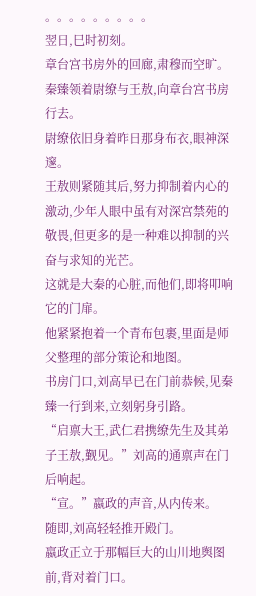。。。。。。。。。
翌日,巳时初刻。
章台宫书房外的回廊,肃穆而空旷。
秦臻领着尉缭与王敖,向章台宫书房行去。
尉缭依旧身着昨日那身布衣,眼神深邃。
王敖则紧随其后,努力抑制着内心的激动,少年人眼中虽有对深宫禁苑的敬畏,但更多的是一种难以抑制的兴奋与求知的光芒。
这就是大秦的心脏,而他们,即将叩响它的门扉。
他紧紧抱着一个青布包裹,里面是师父整理的部分策论和地图。
书房门口,刘高早已在门前恭候,见秦臻一行到来,立刻躬身引路。
“启禀大王,武仁君携缭先生及其弟子王敖,觐见。”刘高的通禀声在门后响起。
“宣。”嬴政的声音,从内传来。
随即,刘高轻轻推开殿门。
嬴政正立于那幅巨大的山川地舆图前,背对着门口。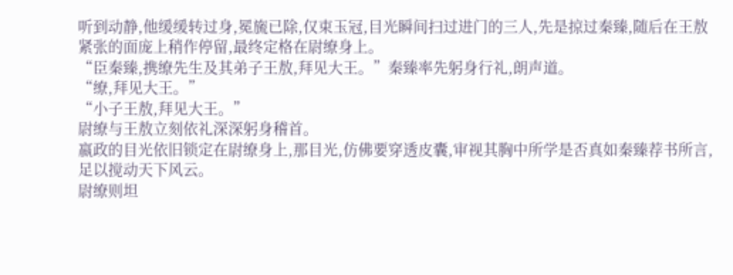听到动静,他缓缓转过身,冕旒已除,仅束玉冠,目光瞬间扫过进门的三人,先是掠过秦臻,随后在王敖紧张的面庞上稍作停留,最终定格在尉缭身上。
“臣秦臻,携缭先生及其弟子王敖,拜见大王。”秦臻率先躬身行礼,朗声道。
“缭,拜见大王。”
“小子王敖,拜见大王。”
尉缭与王敖立刻依礼深深躬身稽首。
嬴政的目光依旧锁定在尉缭身上,那目光,仿佛要穿透皮囊,审视其胸中所学是否真如秦臻荐书所言,足以搅动天下风云。
尉缭则坦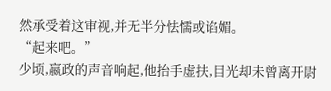然承受着这审视,并无半分怯懦或谄媚。
“起来吧。”
少顷,嬴政的声音响起,他抬手虚扶,目光却未曾离开尉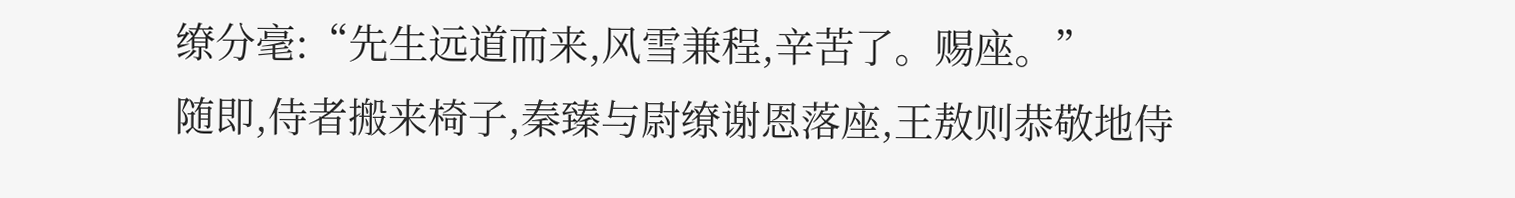缭分毫:“先生远道而来,风雪兼程,辛苦了。赐座。”
随即,侍者搬来椅子,秦臻与尉缭谢恩落座,王敖则恭敬地侍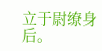立于尉缭身后。